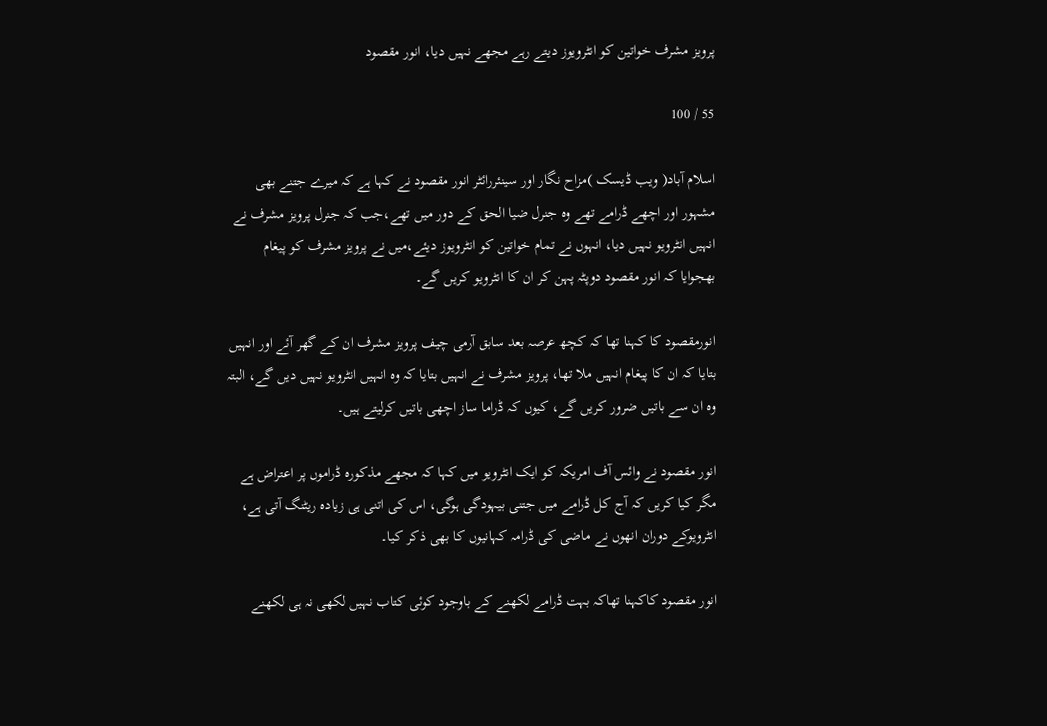پرویز مشرف خواتین کو انٹرویوز دیتے رہے مجھے نہیں دیا، انور مقصود

55 / 100

اسلام آباد( ویب ڈیسک )مزاح نگار اور سینئررائٹر انور مقصود نے کہا ہے کہ میرے جتنے بھی مشہور اور اچھے ڈرامے تھے وہ جنرل ضیا الحق کے دور میں تھے،جب کہ جنرل پرویز مشرف نے انہیں انٹرویو نہیں دیا، انہوں نے تمام خواتین کو انٹرویوز دیئے،میں نے پرویز مشرف کو پیغام بھجوایا کہ انور مقصود دوپٹہ پہن کر ان کا انٹرویو کریں گے۔

انورمقصود کا کہنا تھا کہ کچھ عرصہ بعد سابق آرمی چیف پرویز مشرف ان کے گھر آئے اور انہیں بتایا کہ ان کا پیغام انہیں ملا تھا، پرویز مشرف نے انہیں بتایا کہ وہ انہیں انٹرویو نہیں دیں گے، البتہ وہ ان سے باتیں ضرور کریں گے، کیوں کہ ڈراما ساز اچھی باتیں کرلیتے ہیں۔

انور مقصود نے وائس آف امریکہ کو ایک انٹرویو میں کہا کہ مجھے مذکورہ ڈراموں پر اعتراض ہے مگر کیا کریں کہ آج کل ڈرامے میں جتنی بیہودگی ہوگی، اس کی اتنی ہی زیادہ ریٹنگ آتی ہے، انٹرویوکے دوران انھوں نے ماضی کی ڈرامہ کہانیوں کا بھی ذکر کیا۔

انور مقصود کاکہنا تھاکہ بہت ڈرامے لکھنے کے باوجود کوئی کتاب نہیں لکھی نہ ہی لکھنے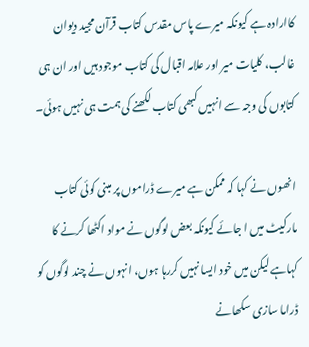کاارادہ ہے کیونکہ میرے پاس مقدس کتاب قرآن مجید دیوان غالب، کلیات میر اور علامہ اقبال کی کتاب موجود ہیں اور ان ہی کتابوں کی وجہ سے انہیں کبھی کتاب لکھنے کی ہمت ہی نہیں ہوئی۔

انھوں نے کہا کہ ممکن ہے میرے ڈراموں پر مبنی کوئی کتاب مارکیٹ میں ا جائے کیونکہ بعض لوگوں نے مواد اکٹھا کرنے کا کہاہے لیکن میں خود ایسا نہیں کررہا ہوں، انہوں نے چند لوگوں کو ڈراما سازی سکھانے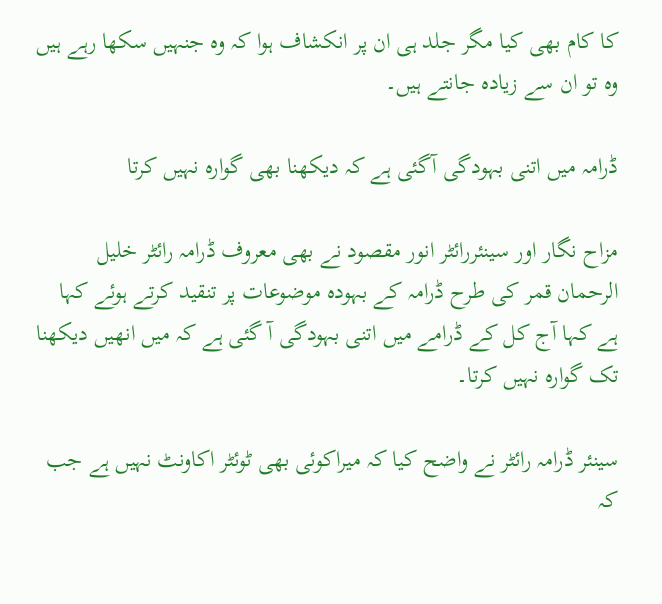کا کام بھی کیا مگر جلد ہی ان پر انکشاف ہوا کہ وہ جنہیں سکھا رہے ہیں وہ تو ان سے زیادہ جانتے ہیں۔

ڈرامہ میں اتنی بہودگی آگئی ہے کہ دیکھنا بھی گوارہ نہیں کرتا

مزاح نگار اور سینئررائٹر انور مقصود نے بھی معروف ڈرامہ رائٹر خلیل الرحمان قمر کی طرح ڈرامہ کے بہودہ موضوعات پر تنقید کرتے ہوئے کہا ہے کہا آج کل کے ڈرامے میں اتنی بہودگی آ گئی ہے کہ میں انھیں دیکھنا تک گوارہ نہیں کرتا۔

سینئر ڈرامہ رائٹر نے واضح کیا کہ میراکوئی بھی ٹوئٹر اکاونٹ نہیں ہے جب کہ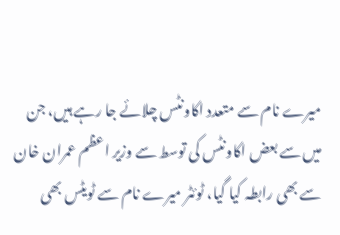میرے نام سے متعدد اکاونٹس چلائے جا رہے ہیں، جن میں سے بعض اکاونٹس کی توسط سے وزیر اعظم عمران خان سے بھی رابطہ کیا گیا، ٹوئٹر میرے نام سے ٹویٹس بھی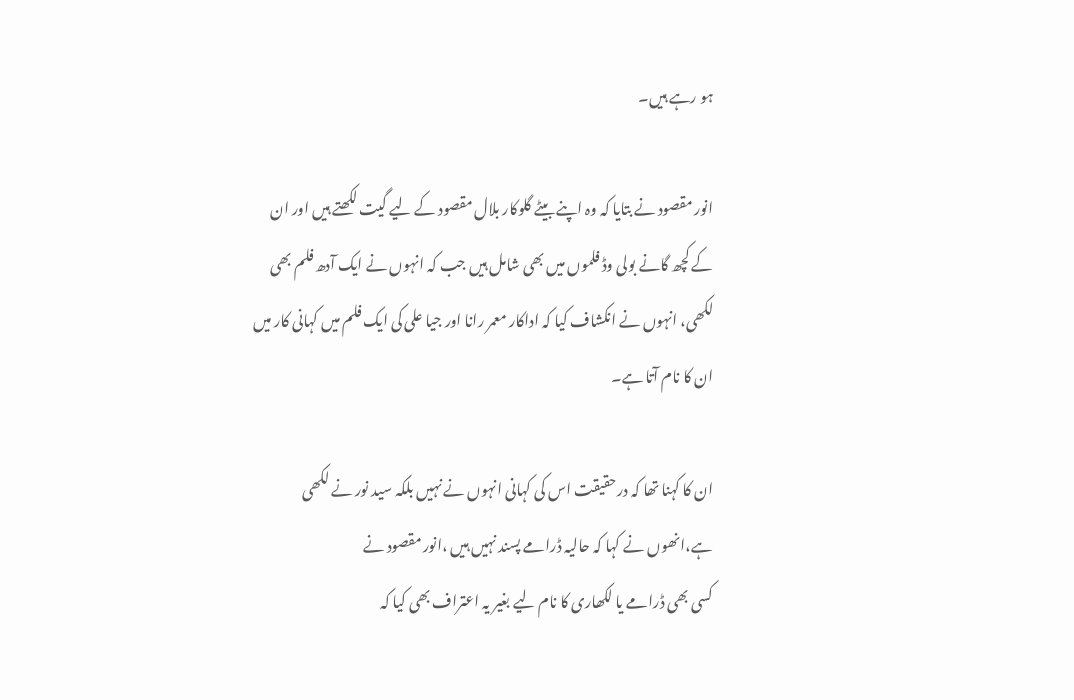ہو رہے ہیں۔

انور مقصود نے بتایا کہ وہ اپنے بیٹے گلوکار بلال مقصود کے لیے گیت لکھتے ہیں اور ان کے کچھ گانے بولی وڈ فلموں میں بھی شامل ہیں جب کہ انہوں نے ایک آدھ فلم بھی لکھی، انہوں نے انکشاف کیا کہ اداکار معمر رانا اور جیا علی کی ایک فلم میں کہانی کار میں ان کا نام آتا ہے۔

ان کا کہنا تھا کہ درحقیقت اس کی کہانی انہوں نے نہیں بلکہ سید نور نے لکھی ہے،انھوں نے کہا کہ حالیہ ڈرامے پسند نہیں ہیں ،انور مقصود نے
کسی بھی ڈرامے یا لکھاری کا نام لیے بغیر یہ اعتراف بھی کیا کہ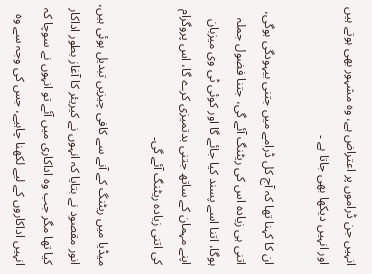انہیں جن ڈراموں پر اعتراض ہے، وہ مشہور بھی ہوتے ہیں اور انہیں دیکھا بھی جاتا ہے ۔

ان کا کہنا تھا کہ آج کل ڈرامے میں جتنی بیہودگی ہوگی، اتنی ہی زیادہ اس کی ریٹنگ آئے گی، جتنا فضول جملہ ہوگا، اتنا اسے پسند کیا جائے گا اور کوئی ٹی وی میزبان اپنے مہمان کے ساتھ جتنی بدتمیزی کرے گا، اس پروگرام کی اتنی زیادہ ریٹنگ آئے گی۔

میڈیا میں ریٹنگ کے آنے سے کافی چیزیں تبدیل ہوئی ہیں، انور مقصود نے بتایا کہ انہوں نے کیریئر کا آغاز بطور اداکار کیا تھا مگر جب وہ اداکاری میں آئے تو انہوں نے سوچا کہ انہیں اداکاروں کے لیے لکھنا چاہیے، جس کی وجہ سے وہ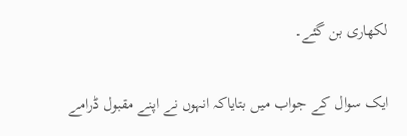لکھاری بن گئے۔

ایک سوال کے جواب میں بتایاکہ انہوں نے اپنے مقبول ڈرامے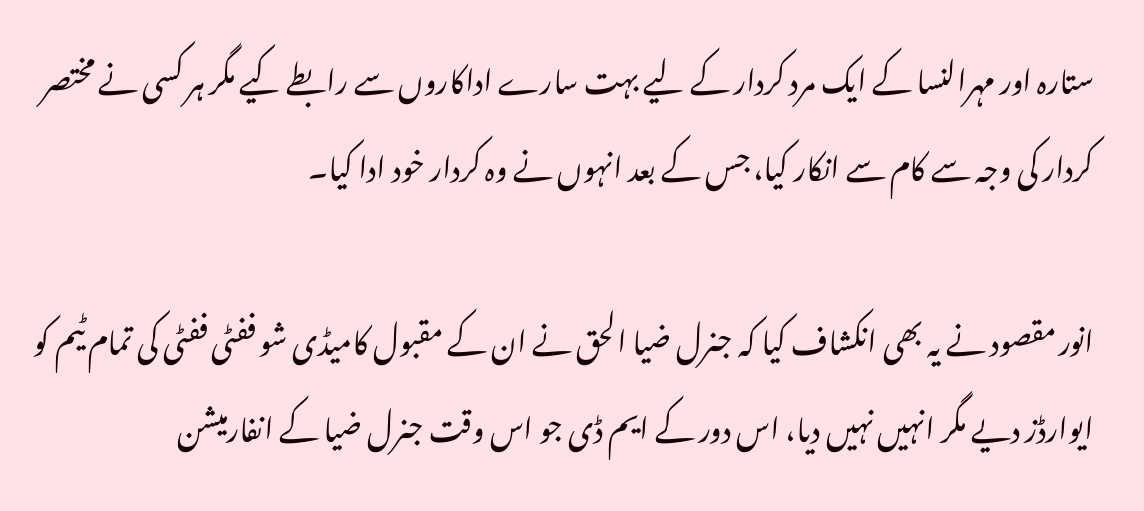ستارہ اور مہرالنسا کے ایک مرد کردار کے لیے بہت سارے اداکاروں سے رابطے کیے مگر ہر کسی نے مختصر کردار کی وجہ سے کام سے انکار کیا، جس کے بعد انہوں نے وہ کردار خود ادا کیا۔

انور مقصود نے یہ بھی انکشاف کیا کہ جنرل ضیا الحق نے ان کے مقبول کامیڈی شو ففٹی ففٹی کی تمام ٹیم کو ایوارڈز دیے مگر انہیں نہیں دیا، اس دور کے ایم ڈی جو اس وقت جنرل ضیا کے انفارمیشن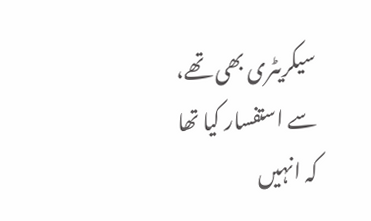سیکریٹری بھی تھے، سے استفسار کیا تھا کہ انہیں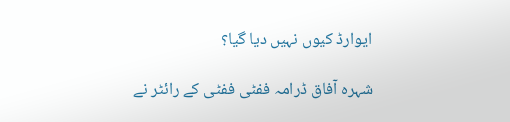ایوارڈ کیوں نہیں دیا گیا؟

شہرہ آفاق ڈرامہ ففٹی ففٹی کے رائٹر نے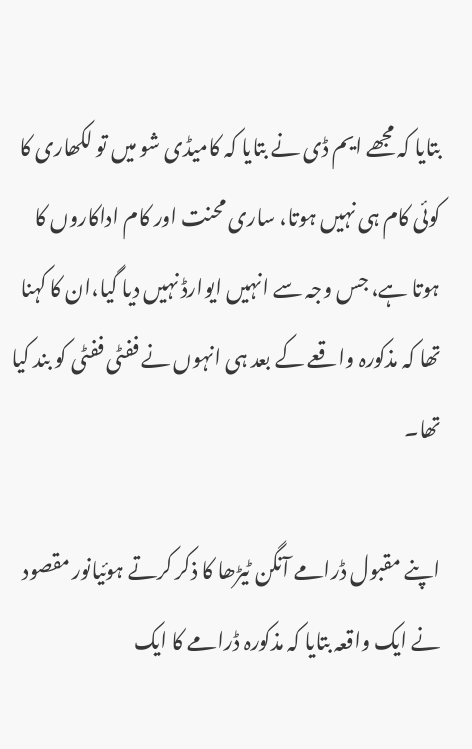بتایا کہ مجھے ایم ڈی نے بتایا کہ کامیڈی شو میں تو لکھاری کا کوئی کام ہی نہیں ہوتا، ساری محنت اور کام اداکاروں کا ہوتا ہے، جس وجہ سے انہیں ایوارڈ نہیں دیا گیا،ان کا کہنا تھا کہ مذکورہ واقعے کے بعد ہی انہوں نے ففٹی ففٹی کو بند کیا تھا۔

اپنے مقبول ڈرامے آنگن ٹیڑھا کا ذکر کرتے ہوئیانور مقصود نے ایک واقعہ بتایا کہ مذکورہ ڈرامے کا ایک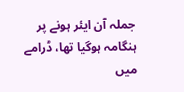جملہ آن ایئر ہونے پر ہنگامہ ہوگیا تھا، ڈرامے میں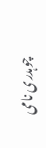چوہدری نامی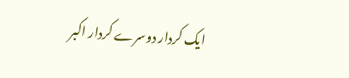ایک کردار دوسرے کردار اکبر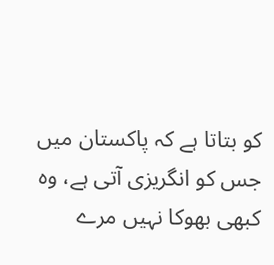کو بتاتا ہے کہ پاکستان میں جس کو انگریزی آتی ہے، وہ کبھی بھوکا نہیں مرے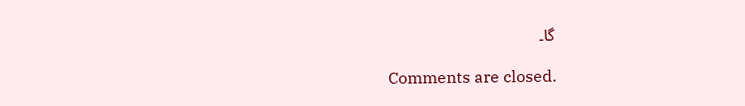گا۔

Comments are closed.